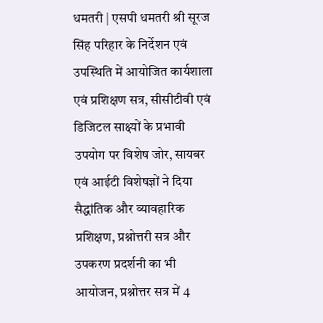धमतरी | एसपी धमतरी श्री सूरज सिंह परिहार के निर्देशन एवं उपस्थिति में आयोजित कार्यशाला एवं प्रशिक्षण सत्र, सीसीटीवी एवं डिजिटल साक्ष्यों के प्रभावी उपयोग पर विशेष जोर, सायबर एवं आईटी विशेषज्ञों ने दिया सैद्धांतिक और व्यावहारिक प्रशिक्षण, प्रश्नोत्तरी सत्र और उपकरण प्रदर्शनी का भी आयोजन, प्रश्नोत्तर सत्र में 4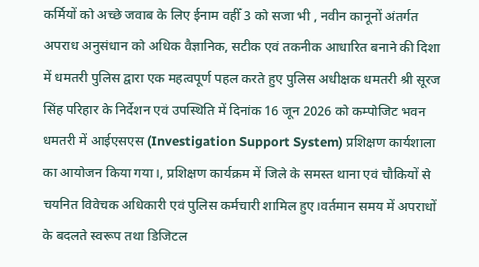कर्मियों को अच्छे जवाब के लिए ईनाम वहीँ 3 को सजा भी , नवीन कानूनों अंतर्गत अपराध अनुसंधान को अधिक वैज्ञानिक, सटीक एवं तकनीक आधारित बनाने की दिशा में धमतरी पुलिस द्वारा एक महत्वपूर्ण पहल करते हुए पुलिस अधीक्षक धमतरी श्री सूरज सिंह परिहार के निर्देशन एवं उपस्थिति में दिनांक 16 जून 2026 को कम्पोजिट भवन धमतरी में आईएसएस (Investigation Support System) प्रशिक्षण कार्यशाला का आयोजन किया गया।, प्रशिक्षण कार्यक्रम में जिले के समस्त थाना एवं चौकियों से चयनित विवेचक अधिकारी एवं पुलिस कर्मचारी शामिल हुए।वर्तमान समय में अपराधों के बदलते स्वरूप तथा डिजिटल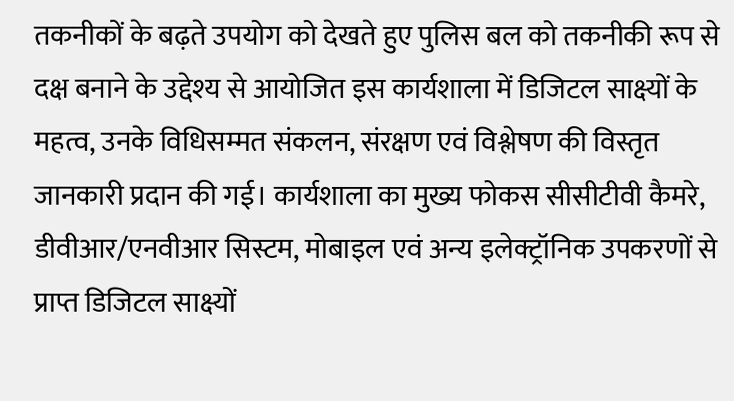तकनीकों के बढ़ते उपयोग को देखते हुए पुलिस बल को तकनीकी रूप से दक्ष बनाने के उद्देश्य से आयोजित इस कार्यशाला में डिजिटल साक्ष्यों के महत्व, उनके विधिसम्मत संकलन, संरक्षण एवं विश्लेषण की विस्तृत जानकारी प्रदान की गई। कार्यशाला का मुख्य फोकस सीसीटीवी कैमरे, डीवीआर/एनवीआर सिस्टम, मोबाइल एवं अन्य इलेक्ट्रॉनिक उपकरणों से प्राप्त डिजिटल साक्ष्यों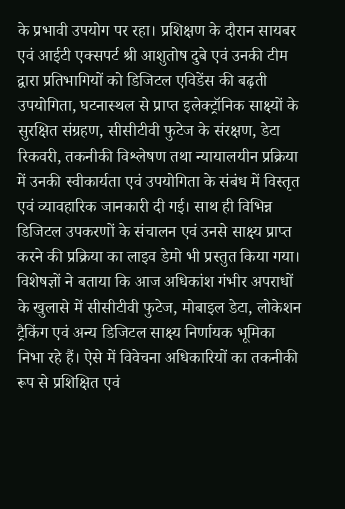के प्रभावी उपयोग पर रहा। प्रशिक्षण के दौरान सायबर एवं आईटी एक्सपर्ट श्री आशुतोष दुबे एवं उनकी टीम द्वारा प्रतिभागियों को डिजिटल एविडेंस की बढ़ती उपयोगिता, घटनास्थल से प्राप्त इलेक्ट्रॉनिक साक्ष्यों के सुरक्षित संग्रहण, सीसीटीवी फुटेज के संरक्षण, डेटा रिकवरी, तकनीकी विश्लेषण तथा न्यायालयीन प्रक्रिया में उनकी स्वीकार्यता एवं उपयोगिता के संबंध में विस्तृत एवं व्यावहारिक जानकारी दी गई। साथ ही विभिन्न डिजिटल उपकरणों के संचालन एवं उनसे साक्ष्य प्राप्त करने की प्रक्रिया का लाइव डेमो भी प्रस्तुत किया गया। विशेषज्ञों ने बताया कि आज अधिकांश गंभीर अपराधों के खुलासे में सीसीटीवी फुटेज, मोबाइल डेटा, लोकेशन ट्रैकिंग एवं अन्य डिजिटल साक्ष्य निर्णायक भूमिका निभा रहे हैं। ऐसे में विवेचना अधिकारियों का तकनीकी रूप से प्रशिक्षित एवं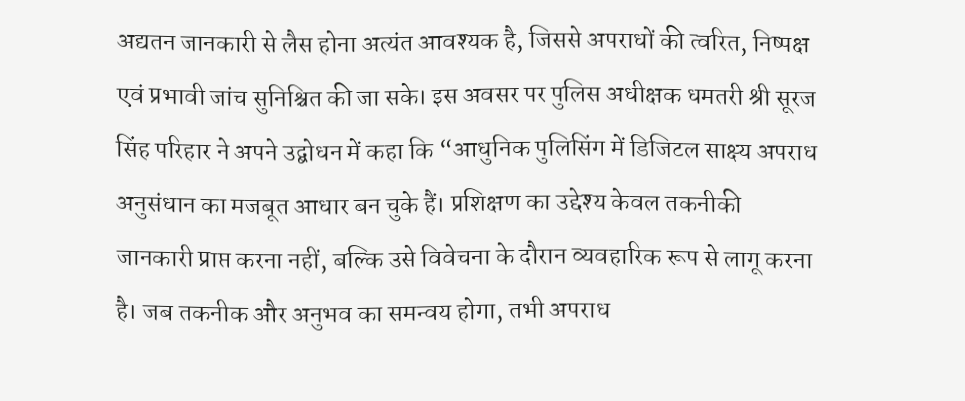अद्यतन जानकारी से लैस होना अत्यंत आवश्यक है, जिससे अपराधों की त्वरित, निष्पक्ष एवं प्रभावी जांच सुनिश्चित की जा सके। इस अवसर पर पुलिस अधीक्षक धमतरी श्री सूरज सिंह परिहार ने अपने उद्बोधन में कहा कि “आधुनिक पुलिसिंग में डिजिटल साक्ष्य अपराध अनुसंधान का मजबूत आधार बन चुके हैं। प्रशिक्षण का उद्देश्य केवल तकनीकी जानकारी प्राप्त करना नहीं, बल्कि उसे विवेचना के दौरान व्यवहारिक रूप से लागू करना है। जब तकनीक और अनुभव का समन्वय होगा, तभी अपराध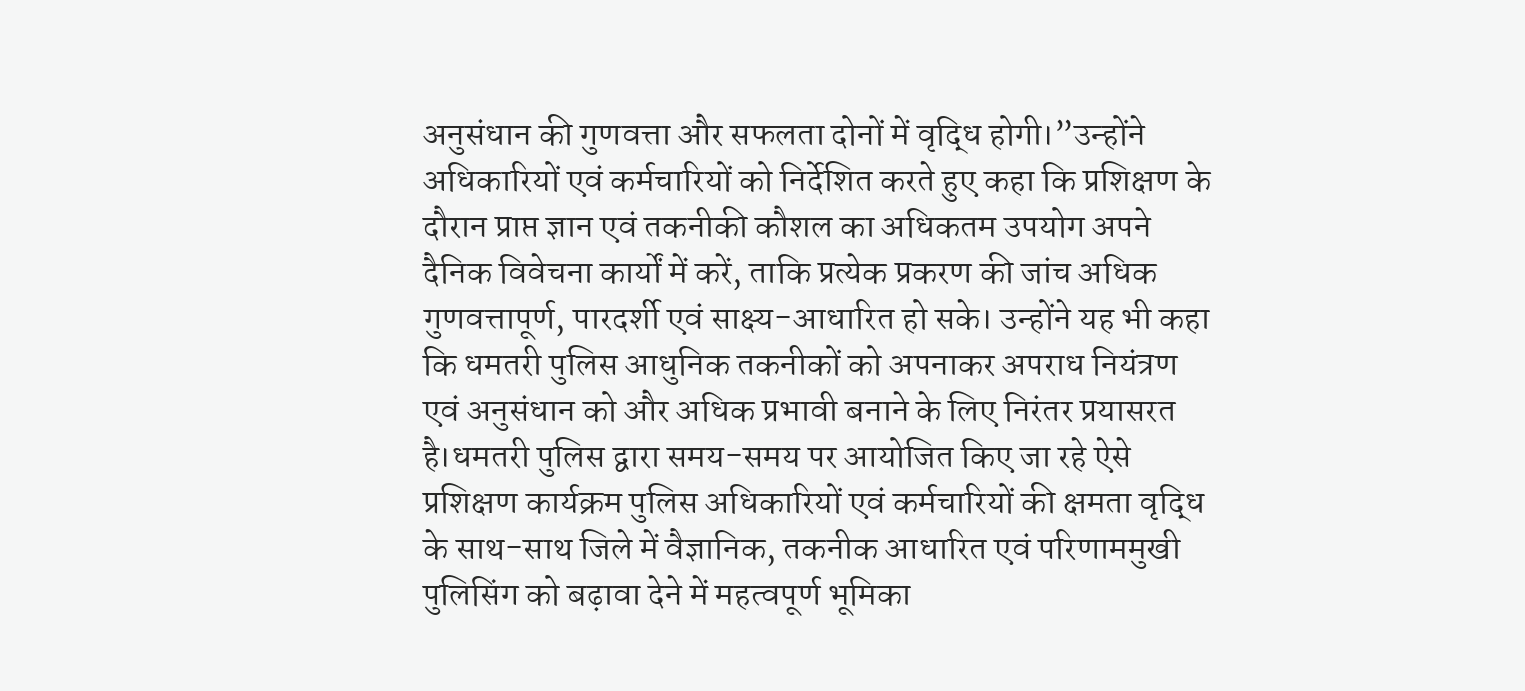अनुसंधान की गुणवत्ता और सफलता दोनों में वृद्धि होगी।”उन्होंने अधिकारियों एवं कर्मचारियों को निर्देशित करते हुए कहा कि प्रशिक्षण के दौरान प्राप्त ज्ञान एवं तकनीकी कौशल का अधिकतम उपयोग अपने दैनिक विवेचना कार्यों में करें, ताकि प्रत्येक प्रकरण की जांच अधिक गुणवत्तापूर्ण, पारदर्शी एवं साक्ष्य-आधारित हो सके। उन्होंने यह भी कहा कि धमतरी पुलिस आधुनिक तकनीकों को अपनाकर अपराध नियंत्रण एवं अनुसंधान को और अधिक प्रभावी बनाने के लिए निरंतर प्रयासरत है।धमतरी पुलिस द्वारा समय-समय पर आयोजित किए जा रहे ऐसे प्रशिक्षण कार्यक्रम पुलिस अधिकारियों एवं कर्मचारियों की क्षमता वृद्धि के साथ-साथ जिले में वैज्ञानिक, तकनीक आधारित एवं परिणाममुखी पुलिसिंग को बढ़ावा देने में महत्वपूर्ण भूमिका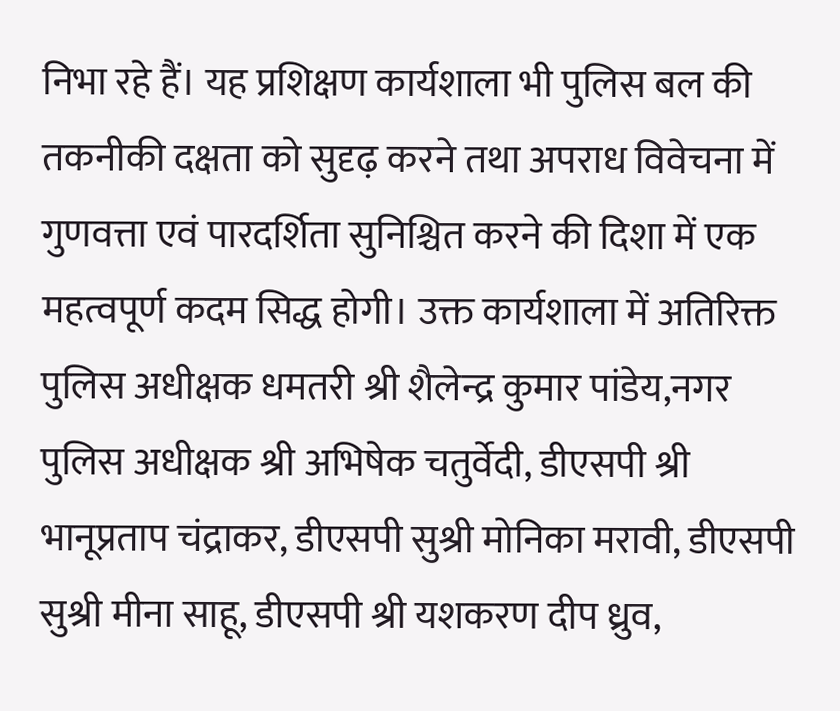निभा रहे हैं। यह प्रशिक्षण कार्यशाला भी पुलिस बल की तकनीकी दक्षता को सुदृढ़ करने तथा अपराध विवेचना में गुणवत्ता एवं पारदर्शिता सुनिश्चित करने की दिशा में एक महत्वपूर्ण कदम सिद्ध होगी। उक्त कार्यशाला में अतिरिक्त पुलिस अधीक्षक धमतरी श्री शैलेन्द्र कुमार पांडेय,नगर पुलिस अधीक्षक श्री अभिषेक चतुर्वेदी, डीएसपी श्री भानूप्रताप चंद्राकर, डीएसपी सुश्री मोनिका मरावी, डीएसपी सुश्री मीना साहू, डीएसपी श्री यशकरण दीप ध्रुव,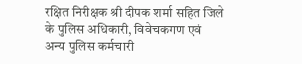रक्षित निरीक्षक श्री दीपक शर्मा सहित जिले के पुलिस अधिकारी, विवेचकगण एवं अन्य पुलिस कर्मचारी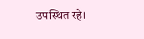उपस्थित रहे।